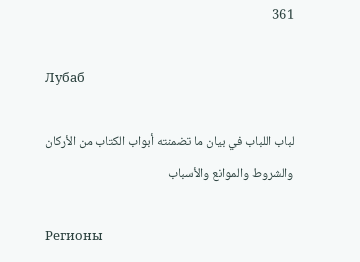361

Лубаб

لباب اللباب في بيان ما تضمنته أبواب الكتاب من الأركان والشروط والموانع والأسباب

Регионы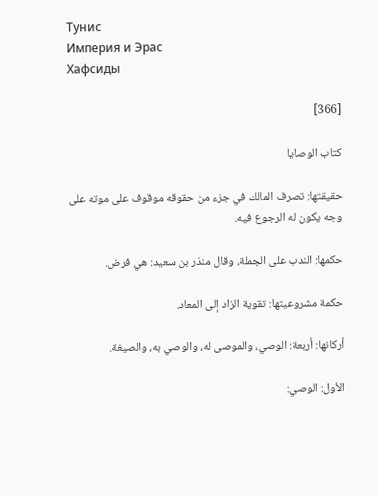Тунис
Империя и Эрас
Хафсиды

[366]

كتاب الوصايا

حقيقتها: تصرف المالك في جزء من حقوقه موقوف على موته على وجه يكون له الرجوع فيه.

حكمها: الندب على الجملة، وقال منذر بن سعيد: هي فرض.

حكمة مشروعيتها: تقوية الزاد إلى المعاد.

أركانها: أربعة: الوصي، والموصى له، والوصي به، والصيغة.

الأول: الوصي: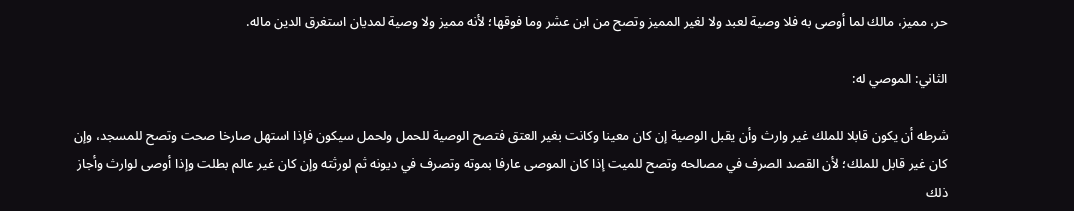حر، مميز، مالك لما أوصى به فلا وصية لعبد ولا لغير المميز وتصح من ابن عشر وما فوقها؛ لأنه مميز ولا وصية لمديان استغرق الدين ماله.

الثاني: الموصي له:

شرطه أن يكون قابلا للملك غير وارث وأن يقبل الوصية إن كان معينا وكانت بغير العتق فتصح الوصية للحمل ولحمل سيكون فإذا استهل صارخا صحت وتصح للمسجد، وإن كان غير قابل للملك؛ لأن القصد الصرف في مصالحه وتصح للميت إذا كان الموصى عارفا بموته وتصرف في ديونه ثم لورثته وإن كان غير عالم بطلت وإذا أوصى لوارث وأجاز ذلك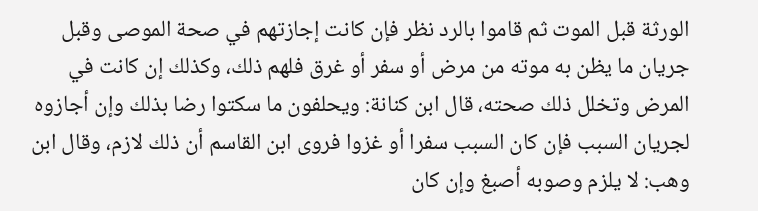الورثة قبل الموت ثم قاموا بالرد نظر فإن كانت إجازتهم في صحة الموصى وقبل جريان ما يظن به موته من مرض أو سفر أو غرق فلهم ذلك، وكذلك إن كانت في المرض وتخلل ذلك صحته، قال ابن كنانة: ويحلفون ما سكتوا رضا بذلك وإن أجازوه لجريان السبب فإن كان السبب سفرا أو غزوا فروى ابن القاسم أن ذلك لازم، وقال ابن وهب: لا يلزم وصوبه أصبغ وإن كان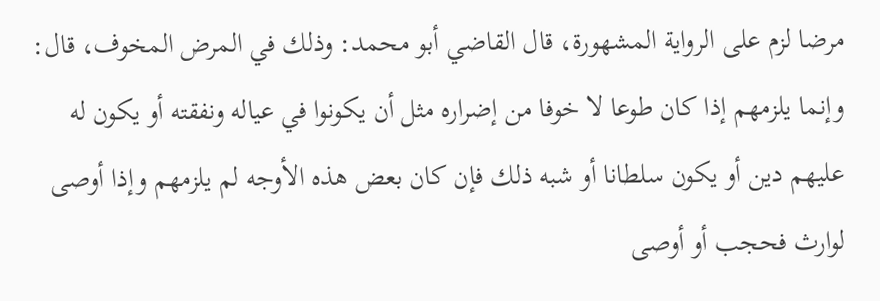مرضا لزم على الرواية المشهورة، قال القاضي أبو محمد: وذلك في المرض المخوف، قال: وإنما يلزمهم إذا كان طوعا لا خوفا من إضراره مثل أن يكونوا في عياله ونفقته أو يكون له عليهم دين أو يكون سلطانا أو شبه ذلك فإن كان بعض هذه الأوجه لم يلزمهم وإذا أوصى لوارث فحجب أو أوصى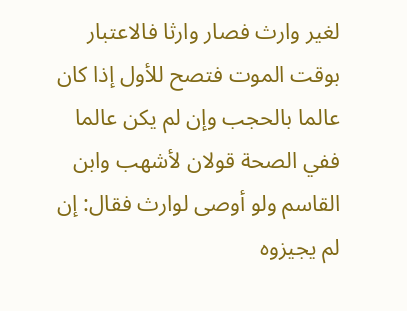لغير وارث فصار وارثا فالاعتبار بوقت الموت فتصح للأول إذا كان عالما بالحجب وإن لم يكن عالما ففي الصحة قولان لأشهب وابن القاسم ولو أوصى لوارث فقال: إن لم يجيزوه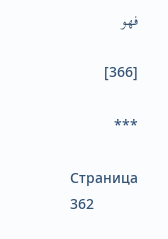فهو

[366]

***

Страница 362